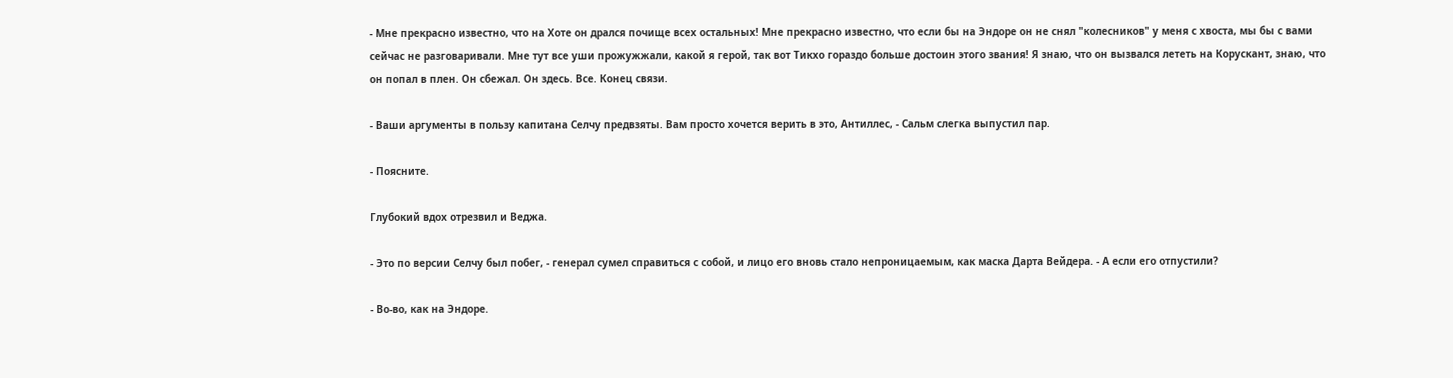- Мне прекрасно известно, что на Хоте он дрался почище всех остальных! Мне прекрасно известно, что если бы на Эндоре он не снял "колесников" у меня с хвоста, мы бы с вами сейчас не разговаривали. Мне тут все уши прожужжали, какой я герой, так вот Тикхо гораздо больше достоин этого звания! Я знаю, что он вызвался лететь на Корускант, знаю, что он попал в плен. Он сбежал. Он здесь. Все. Конец связи.

- Ваши аргументы в пользу капитана Селчу предвзяты. Вам просто хочется верить в это, Антиллес, - Сальм слегка выпустил пар.

- Поясните.

Глубокий вдох отрезвил и Веджа.

- Это по версии Селчу был побег, - генерал сумел справиться с собой, и лицо его вновь стало непроницаемым, как маска Дарта Вейдера. - А если его отпустили?

- Во-во, как на Эндоре.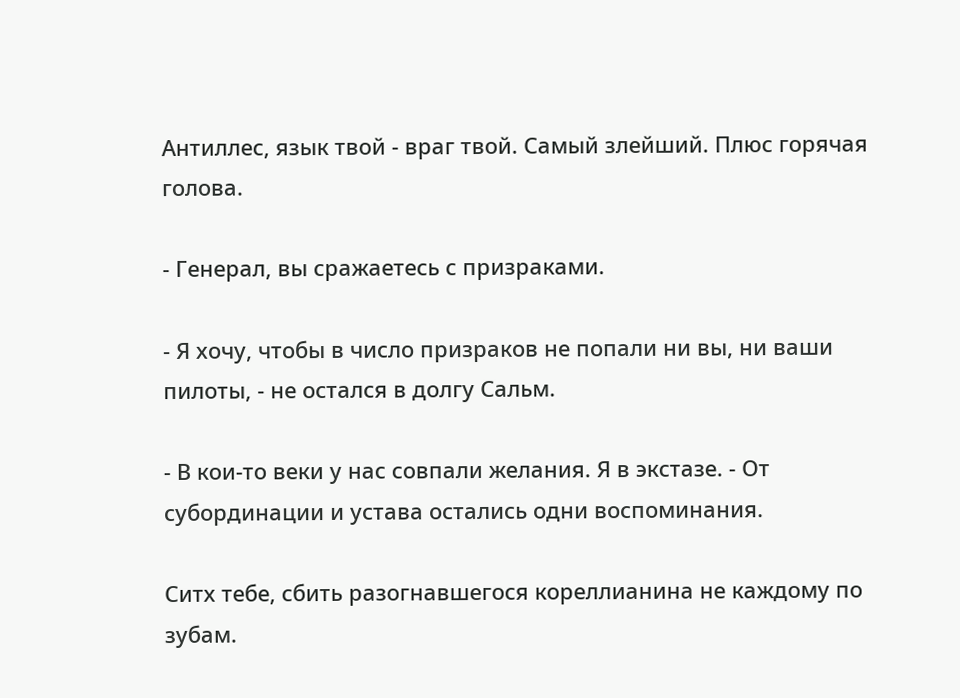Антиллес, язык твой - враг твой. Самый злейший. Плюс горячая голова.

- Генерал, вы сражаетесь с призраками.

- Я хочу, чтобы в число призраков не попали ни вы, ни ваши пилоты, - не остался в долгу Сальм.

- В кои-то веки у нас совпали желания. Я в экстазе. - От субординации и устава остались одни воспоминания.

Ситх тебе, сбить разогнавшегося кореллианина не каждому по зубам.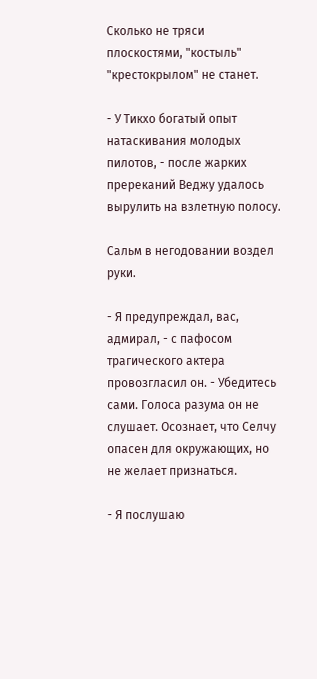Сколько не тряси плоскостями, "костыль" "крестокрылом" не станет.

- У Тикхо богатый опыт натаскивания молодых пилотов, - после жарких пререканий Веджу удалось вырулить на взлетную полосу.

Сальм в негодовании воздел руки.

- Я предупреждал, вас, адмирал, - с пафосом трагического актера провозгласил он. - Убедитесь сами. Голоса разума он не слушает. Осознает, что Селчу опасен для окружающих, но не желает признаться.

- Я послушаю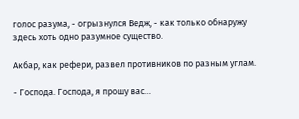голос разума, - огрызнулся Ведж, - как только обнаружу здесь хоть одно разумное существо.

Акбар, как рефери, развел противников по разным углам.

- Господа. Господа, я прошу вас…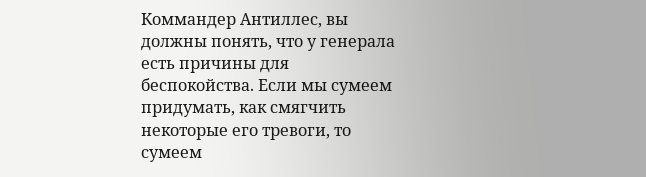Коммандер Антиллес, вы должны понять, что у генерала есть причины для беспокойства. Если мы сумеем придумать, как смягчить некоторые его тревоги, то сумеем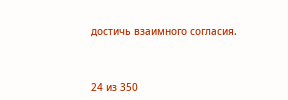достичь взаимного согласия.



24 из 350